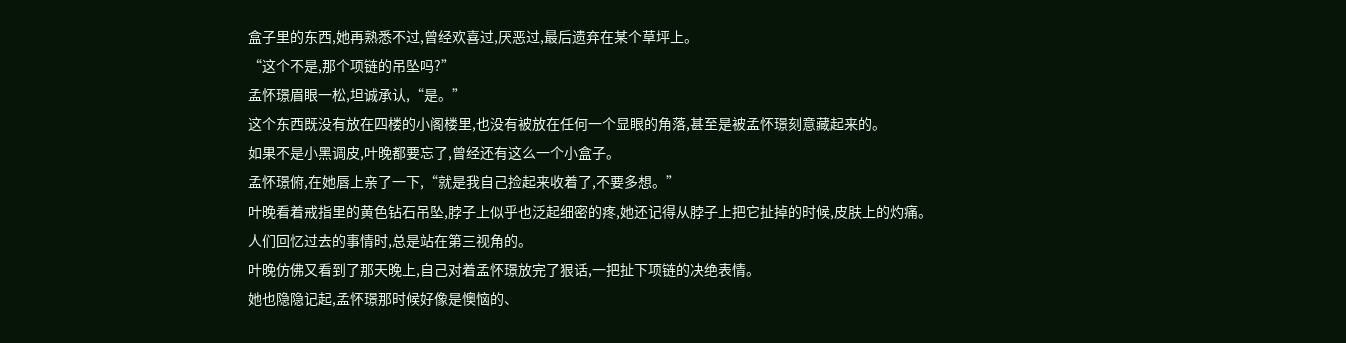盒子里的东西,她再熟悉不过,曾经欢喜过,厌恶过,最后遗弃在某个草坪上。
“这个不是,那个项链的吊坠吗?”
孟怀璟眉眼一松,坦诚承认,“是。”
这个东西既没有放在四楼的小阁楼里,也没有被放在任何一个显眼的角落,甚至是被孟怀璟刻意藏起来的。
如果不是小黑调皮,叶晚都要忘了,曾经还有这么一个小盒子。
孟怀璟俯,在她唇上亲了一下,“就是我自己捡起来收着了,不要多想。”
叶晚看着戒指里的黄色钻石吊坠,脖子上似乎也泛起细密的疼,她还记得从脖子上把它扯掉的时候,皮肤上的灼痛。
人们回忆过去的事情时,总是站在第三视角的。
叶晚仿佛又看到了那天晚上,自己对着孟怀璟放完了狠话,一把扯下项链的决绝表情。
她也隐隐记起,孟怀璟那时候好像是懊恼的、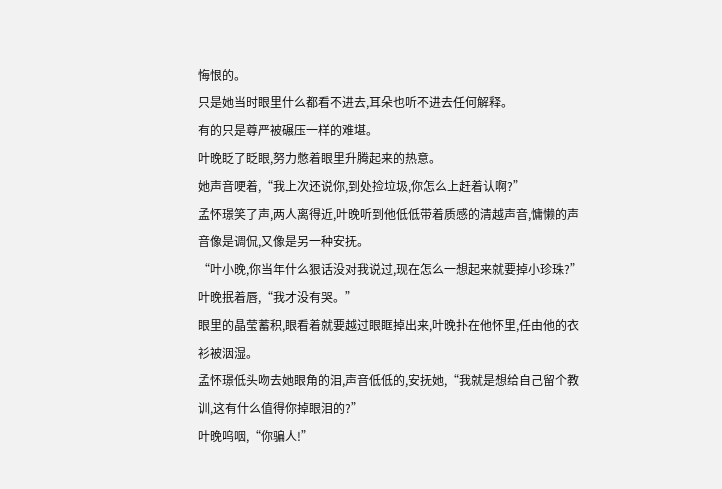悔恨的。
只是她当时眼里什么都看不进去,耳朵也听不进去任何解释。
有的只是尊严被碾压一样的难堪。
叶晚眨了眨眼,努力憋着眼里升腾起来的热意。
她声音哽着,“我上次还说你,到处捡垃圾,你怎么上赶着认啊?”
孟怀璟笑了声,两人离得近,叶晚听到他低低带着质感的清越声音,慵懒的声音像是调侃,又像是另一种安抚。
“叶小晚,你当年什么狠话没对我说过,现在怎么一想起来就要掉小珍珠?”
叶晚抿着唇,“我才没有哭。”
眼里的晶莹蓄积,眼看着就要越过眼眶掉出来,叶晚扑在他怀里,任由他的衣衫被洇湿。
孟怀璟低头吻去她眼角的泪,声音低低的,安抚她,“我就是想给自己留个教训,这有什么值得你掉眼泪的?”
叶晚呜咽,“你骗人!”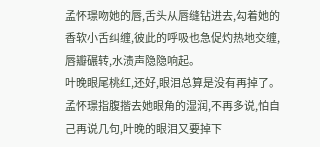孟怀璟吻她的唇,舌头从唇缝钻进去,勾着她的香软小舌纠缠,彼此的呼吸也急促灼热地交缠,唇瓣碾转,水渍声隐隐响起。
叶晚眼尾桃红,还好,眼泪总算是没有再掉了。
孟怀璟指腹揩去她眼角的湿润,不再多说,怕自己再说几句,叶晚的眼泪又要掉下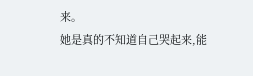来。
她是真的不知道自己哭起来,能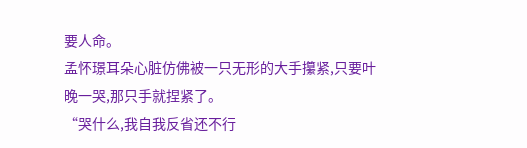要人命。
孟怀璟耳朵心脏仿佛被一只无形的大手攥紧,只要叶晚一哭,那只手就捏紧了。
“哭什么,我自我反省还不行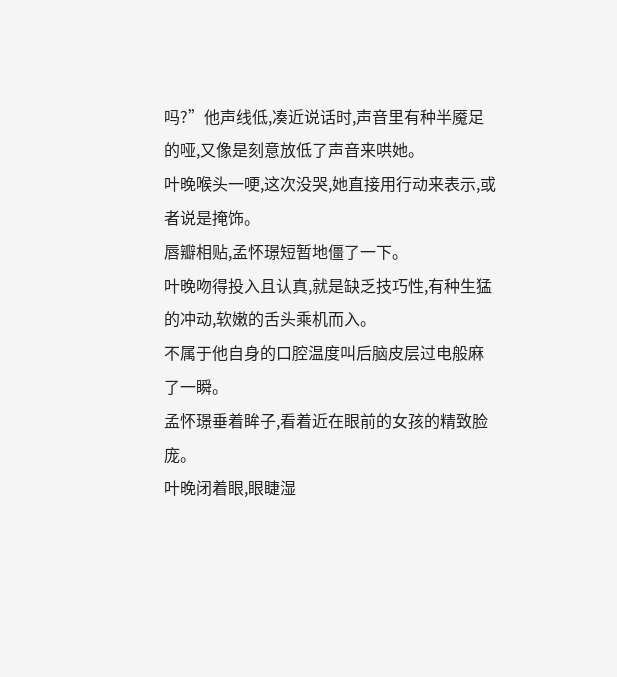吗?”他声线低,凑近说话时,声音里有种半魇足的哑,又像是刻意放低了声音来哄她。
叶晚喉头一哽,这次没哭,她直接用行动来表示,或者说是掩饰。
唇瓣相贴,孟怀璟短暂地僵了一下。
叶晚吻得投入且认真,就是缺乏技巧性,有种生猛的冲动,软嫩的舌头乘机而入。
不属于他自身的口腔温度叫后脑皮层过电般麻了一瞬。
孟怀璟垂着眸子,看着近在眼前的女孩的精致脸庞。
叶晚闭着眼,眼睫湿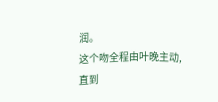润。
这个吻全程由叶晚主动,直到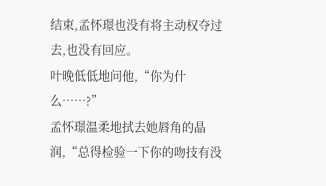结束,孟怀璟也没有将主动权夺过去,也没有回应。
叶晚低低地问他,“你为什么……?”
孟怀璟温柔地拭去她唇角的晶润,“总得检验一下你的吻技有没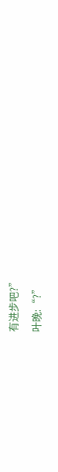有进步吧?”
叶晚:“?”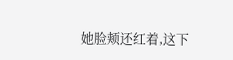她脸颊还红着,这下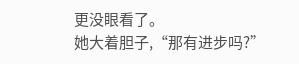更没眼看了。
她大着胆子,“那有进步吗?”